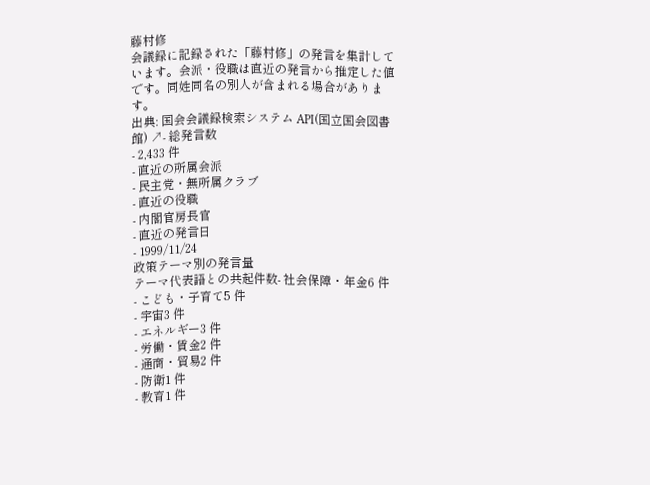藤村修
会議録に記録された「藤村修」の発言を集計しています。会派・役職は直近の発言から推定した値です。同姓同名の別人が含まれる場合があります。
出典: 国会会議録検索システム API(国立国会図書館) ↗- 総発言数
- 2,433 件
- 直近の所属会派
- 民主党・無所属クラブ
- 直近の役職
- 内閣官房長官
- 直近の発言日
- 1999/11/24
政策テーマ別の発言量
テーマ代表語との共起件数- 社会保障・年金6 件
- こども・子育て5 件
- 宇宙3 件
- エネルギー3 件
- 労働・賃金2 件
- 通商・貿易2 件
- 防衛1 件
- 教育1 件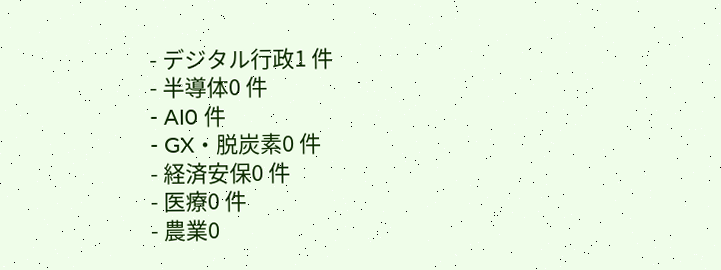- デジタル行政1 件
- 半導体0 件
- AI0 件
- GX・脱炭素0 件
- 経済安保0 件
- 医療0 件
- 農業0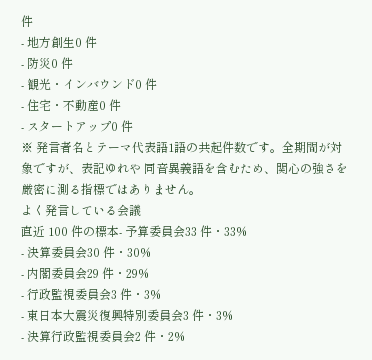件
- 地方創生0 件
- 防災0 件
- 観光・インバウンド0 件
- 住宅・不動産0 件
- スタートアップ0 件
※ 発言者名とテーマ代表語1語の共起件数です。全期間が対象ですが、表記ゆれや 同音異義語を含むため、関心の強さを厳密に測る指標ではありません。
よく発言している会議
直近 100 件の標本- 予算委員会33 件・33%
- 決算委員会30 件・30%
- 内閣委員会29 件・29%
- 行政監視委員会3 件・3%
- 東日本大震災復興特別委員会3 件・3%
- 決算行政監視委員会2 件・2%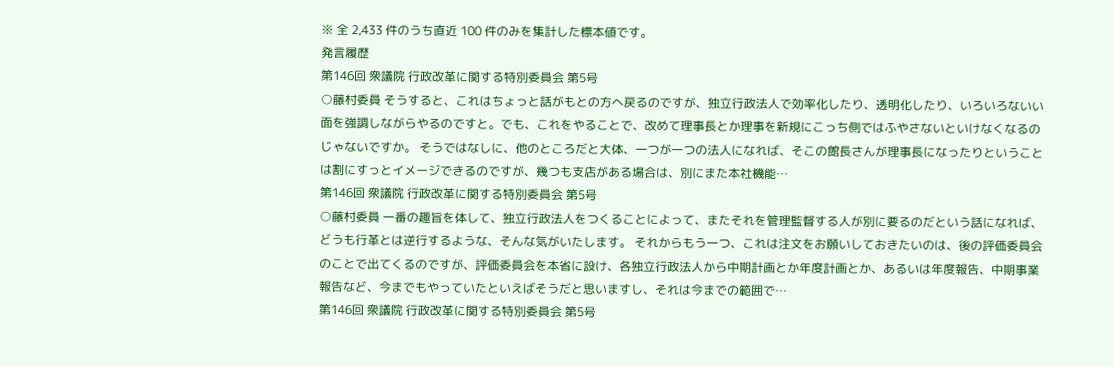※ 全 2,433 件のうち直近 100 件のみを集計した標本値です。
発言履歴
第146回 衆議院 行政改革に関する特別委員会 第5号
○藤村委員 そうすると、これはちょっと話がもとの方へ戻るのですが、独立行政法人で効率化したり、透明化したり、いろいろないい面を強調しながらやるのですと。でも、これをやることで、改めて理事長とか理事を新規にこっち側ではふやさないといけなくなるのじゃないですか。 そうではなしに、他のところだと大体、一つが一つの法人になれば、そこの館長さんが理事長になったりということは割にすっとイメージできるのですが、幾つも支店がある場合は、別にまた本社機能…
第146回 衆議院 行政改革に関する特別委員会 第5号
○藤村委員 一番の趣旨を体して、独立行政法人をつくることによって、またそれを管理監督する人が別に要るのだという話になれば、どうも行革とは逆行するような、そんな気がいたします。 それからもう一つ、これは注文をお願いしておきたいのは、後の評価委員会のことで出てくるのですが、評価委員会を本省に設け、各独立行政法人から中期計画とか年度計画とか、あるいは年度報告、中期事業報告など、今までもやっていたといえばそうだと思いますし、それは今までの範囲で…
第146回 衆議院 行政改革に関する特別委員会 第5号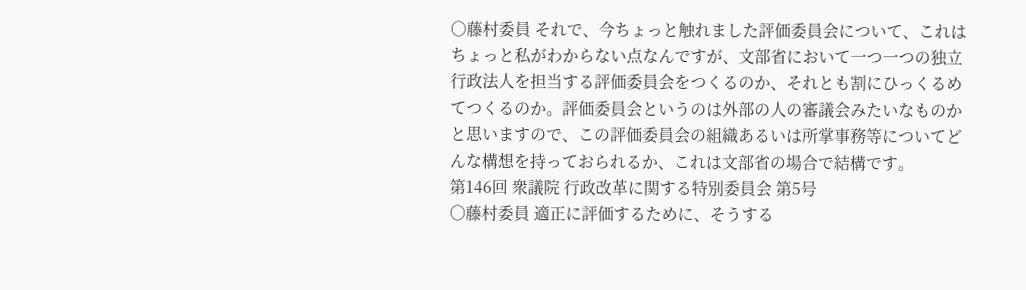○藤村委員 それで、今ちょっと触れました評価委員会について、これはちょっと私がわからない点なんですが、文部省において一つ一つの独立行政法人を担当する評価委員会をつくるのか、それとも割にひっくるめてつくるのか。評価委員会というのは外部の人の審議会みたいなものかと思いますので、この評価委員会の組織あるいは所掌事務等についてどんな構想を持っておられるか、これは文部省の場合で結構です。
第146回 衆議院 行政改革に関する特別委員会 第5号
○藤村委員 適正に評価するために、そうする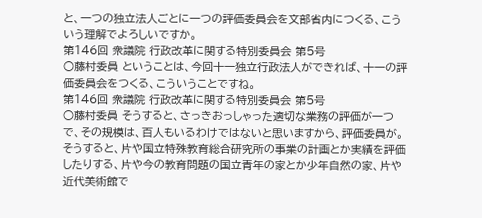と、一つの独立法人ごとに一つの評価委員会を文部省内につくる、こういう理解でよろしいですか。
第146回 衆議院 行政改革に関する特別委員会 第5号
○藤村委員 ということは、今回十一独立行政法人ができれば、十一の評価委員会をつくる、こういうことですね。
第146回 衆議院 行政改革に関する特別委員会 第5号
○藤村委員 そうすると、さっきおっしゃった適切な業務の評価が一つで、その規模は、百人もいるわけではないと思いますから、評価委員が。 そうすると、片や国立特殊教育総合研究所の事業の計画とか実績を評価したりする、片や今の教育問題の国立青年の家とか少年自然の家、片や近代美術館で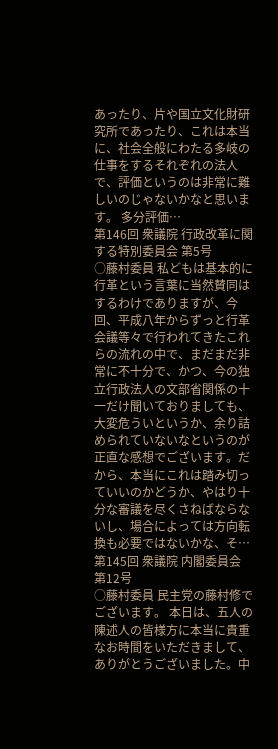あったり、片や国立文化財研究所であったり、これは本当に、社会全般にわたる多岐の仕事をするそれぞれの法人で、評価というのは非常に難しいのじゃないかなと思います。 多分評価…
第146回 衆議院 行政改革に関する特別委員会 第5号
○藤村委員 私どもは基本的に行革という言葉に当然賛同はするわけでありますが、今回、平成八年からずっと行革会議等々で行われてきたこれらの流れの中で、まだまだ非常に不十分で、かつ、今の独立行政法人の文部省関係の十一だけ聞いておりましても、大変危ういというか、余り詰められていないなというのが正直な感想でございます。だから、本当にこれは踏み切っていいのかどうか、やはり十分な審議を尽くさねばならないし、場合によっては方向転換も必要ではないかな、そ…
第145回 衆議院 内閣委員会 第12号
○藤村委員 民主党の藤村修でございます。 本日は、五人の陳述人の皆様方に本当に貴重なお時間をいただきまして、ありがとうございました。中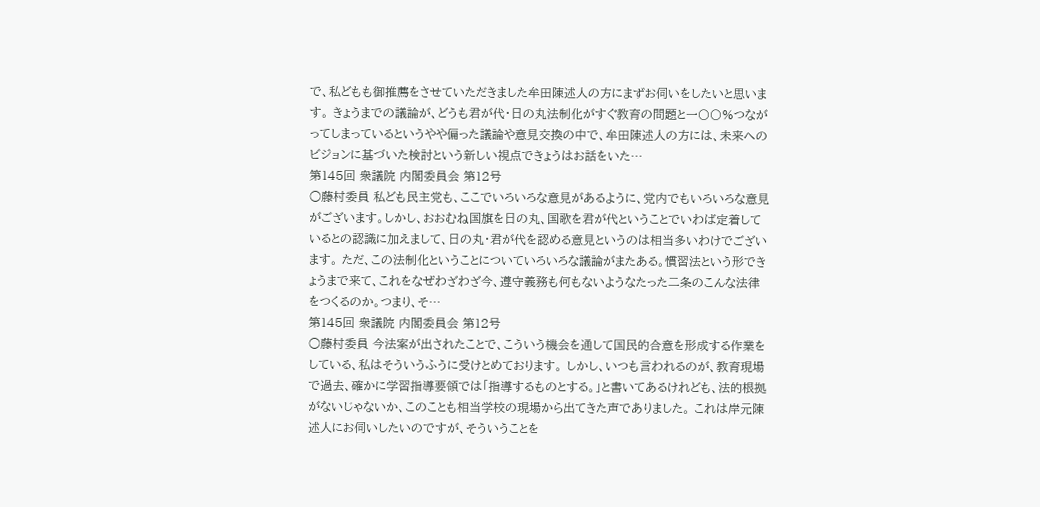で、私どもも御推薦をさせていただきました牟田陳述人の方にまずお伺いをしたいと思います。 きょうまでの議論が、どうも君が代・日の丸法制化がすぐ教育の問題と一〇〇%つながってしまっているというやや偏った議論や意見交換の中で、牟田陳述人の方には、未来へのビジョンに基づいた検討という新しい視点できょうはお話をいた…
第145回 衆議院 内閣委員会 第12号
○藤村委員 私ども民主党も、ここでいろいろな意見があるように、党内でもいろいろな意見がございます。しかし、おおむね国旗を日の丸、国歌を君が代ということでいわば定着しているとの認識に加えまして、日の丸・君が代を認める意見というのは相当多いわけでございます。 ただ、この法制化ということについていろいろな議論がまたある。慣習法という形できょうまで来て、これをなぜわざわざ今、遵守義務も何もないようなたった二条のこんな法律をつくるのか。つまり、そ…
第145回 衆議院 内閣委員会 第12号
○藤村委員 今法案が出されたことで、こういう機会を通して国民的合意を形成する作業をしている、私はそういうふうに受けとめております。 しかし、いつも言われるのが、教育現場で過去、確かに学習指導要領では「指導するものとする。」と書いてあるけれども、法的根拠がないじゃないか、このことも相当学校の現場から出てきた声でありました。 これは岸元陳述人にお伺いしたいのですが、そういうことを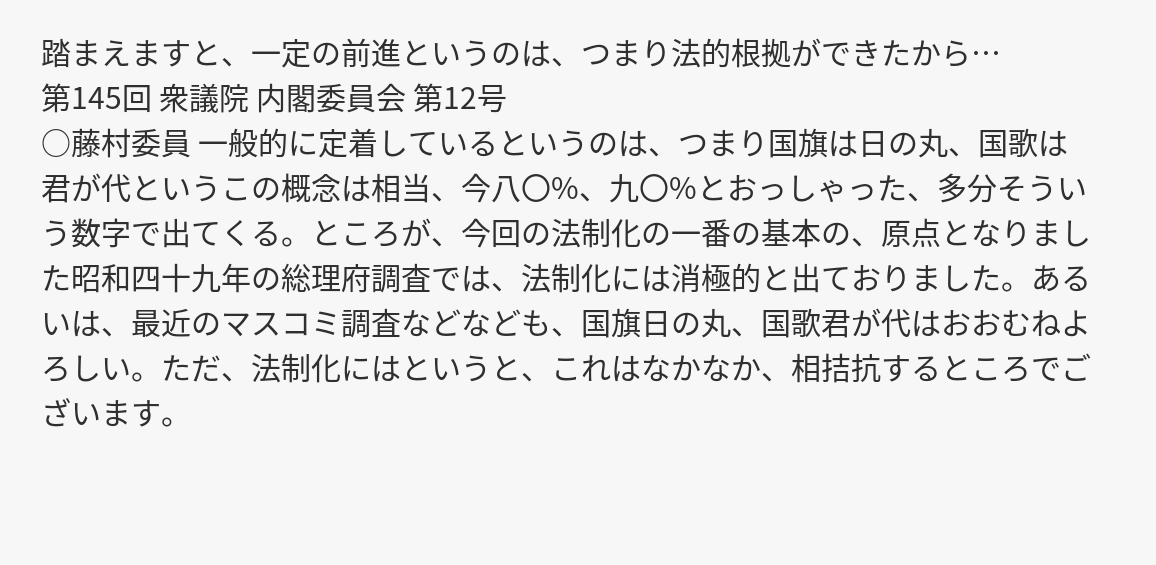踏まえますと、一定の前進というのは、つまり法的根拠ができたから…
第145回 衆議院 内閣委員会 第12号
○藤村委員 一般的に定着しているというのは、つまり国旗は日の丸、国歌は君が代というこの概念は相当、今八〇%、九〇%とおっしゃった、多分そういう数字で出てくる。ところが、今回の法制化の一番の基本の、原点となりました昭和四十九年の総理府調査では、法制化には消極的と出ておりました。あるいは、最近のマスコミ調査などなども、国旗日の丸、国歌君が代はおおむねよろしい。ただ、法制化にはというと、これはなかなか、相拮抗するところでございます。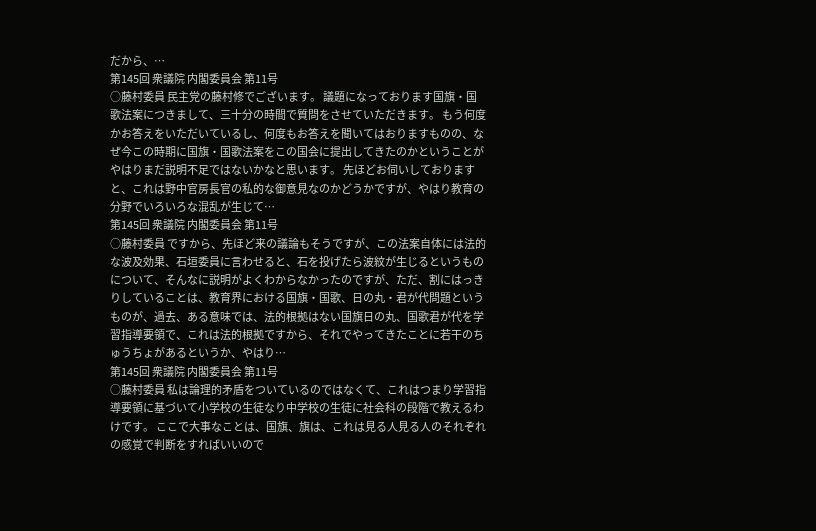だから、…
第145回 衆議院 内閣委員会 第11号
○藤村委員 民主党の藤村修でございます。 議題になっております国旗・国歌法案につきまして、三十分の時間で質問をさせていただきます。 もう何度かお答えをいただいているし、何度もお答えを聞いてはおりますものの、なぜ今この時期に国旗・国歌法案をこの国会に提出してきたのかということがやはりまだ説明不足ではないかなと思います。 先ほどお伺いしておりますと、これは野中官房長官の私的な御意見なのかどうかですが、やはり教育の分野でいろいろな混乱が生じて…
第145回 衆議院 内閣委員会 第11号
○藤村委員 ですから、先ほど来の議論もそうですが、この法案自体には法的な波及効果、石垣委員に言わせると、石を投げたら波紋が生じるというものについて、そんなに説明がよくわからなかったのですが、ただ、割にはっきりしていることは、教育界における国旗・国歌、日の丸・君が代問題というものが、過去、ある意味では、法的根拠はない国旗日の丸、国歌君が代を学習指導要領で、これは法的根拠ですから、それでやってきたことに若干のちゅうちょがあるというか、やはり…
第145回 衆議院 内閣委員会 第11号
○藤村委員 私は論理的矛盾をついているのではなくて、これはつまり学習指導要領に基づいて小学校の生徒なり中学校の生徒に社会科の段階で教えるわけです。 ここで大事なことは、国旗、旗は、これは見る人見る人のそれぞれの感覚で判断をすればいいので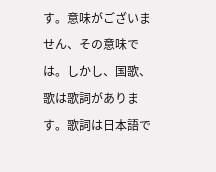す。意味がございません、その意味では。しかし、国歌、歌は歌詞があります。歌詞は日本語で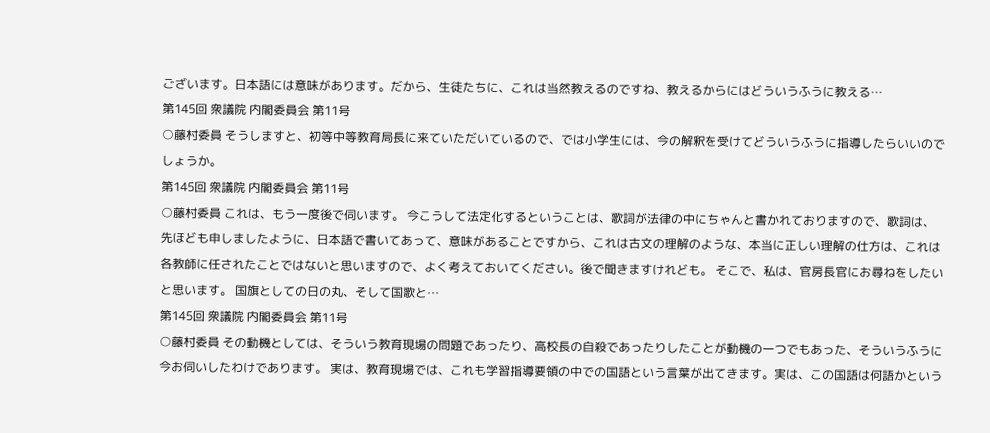ございます。日本語には意味があります。だから、生徒たちに、これは当然教えるのですね、教えるからにはどういうふうに教える…
第145回 衆議院 内閣委員会 第11号
○藤村委員 そうしますと、初等中等教育局長に来ていただいているので、では小学生には、今の解釈を受けてどういうふうに指導したらいいのでしょうか。
第145回 衆議院 内閣委員会 第11号
○藤村委員 これは、もう一度後で伺います。 今こうして法定化するということは、歌詞が法律の中にちゃんと書かれておりますので、歌詞は、先ほども申しましたように、日本語で書いてあって、意味があることですから、これは古文の理解のような、本当に正しい理解の仕方は、これは各教師に任されたことではないと思いますので、よく考えておいてください。後で聞きますけれども。 そこで、私は、官房長官にお尋ねをしたいと思います。 国旗としての日の丸、そして国歌と…
第145回 衆議院 内閣委員会 第11号
○藤村委員 その動機としては、そういう教育現場の問題であったり、高校長の自殺であったりしたことが動機の一つでもあった、そういうふうに今お伺いしたわけであります。 実は、教育現場では、これも学習指導要領の中での国語という言葉が出てきます。実は、この国語は何語かという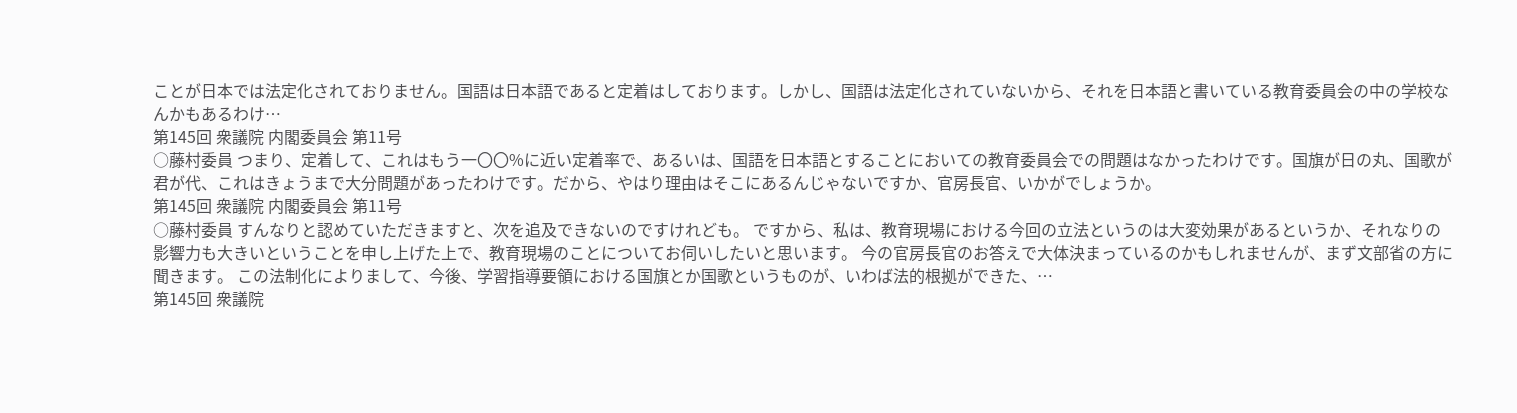ことが日本では法定化されておりません。国語は日本語であると定着はしております。しかし、国語は法定化されていないから、それを日本語と書いている教育委員会の中の学校なんかもあるわけ…
第145回 衆議院 内閣委員会 第11号
○藤村委員 つまり、定着して、これはもう一〇〇%に近い定着率で、あるいは、国語を日本語とすることにおいての教育委員会での問題はなかったわけです。国旗が日の丸、国歌が君が代、これはきょうまで大分問題があったわけです。だから、やはり理由はそこにあるんじゃないですか、官房長官、いかがでしょうか。
第145回 衆議院 内閣委員会 第11号
○藤村委員 すんなりと認めていただきますと、次を追及できないのですけれども。 ですから、私は、教育現場における今回の立法というのは大変効果があるというか、それなりの影響力も大きいということを申し上げた上で、教育現場のことについてお伺いしたいと思います。 今の官房長官のお答えで大体決まっているのかもしれませんが、まず文部省の方に聞きます。 この法制化によりまして、今後、学習指導要領における国旗とか国歌というものが、いわば法的根拠ができた、…
第145回 衆議院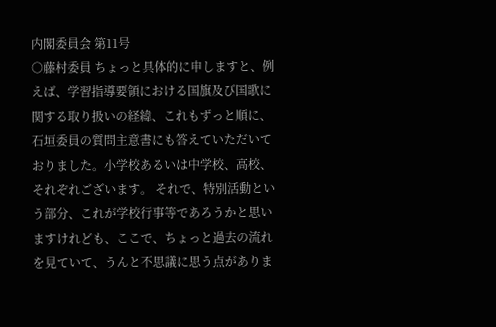内閣委員会 第11号
○藤村委員 ちょっと具体的に申しますと、例えば、学習指導要領における国旗及び国歌に関する取り扱いの経緯、これもずっと順に、石垣委員の質問主意書にも答えていただいておりました。小学校あるいは中学校、高校、それぞれございます。 それで、特別活動という部分、これが学校行事等であろうかと思いますけれども、ここで、ちょっと過去の流れを見ていて、うんと不思議に思う点がありま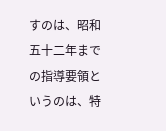すのは、昭和五十二年までの指導要領というのは、特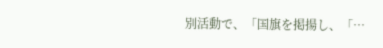別活動で、「国旗を掲揚し、「…